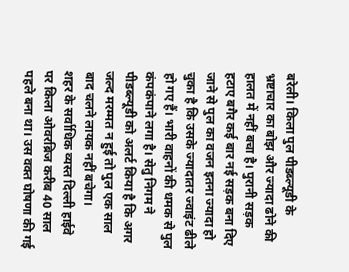बरेली। किला पुल पीडब्ल्यूडी के भ्रष्टाचार का बोझ और ज्यादा ढोने की हालत में नहीं बचा है। पुरानी सड़क हटाए बगैर कई बार नई सड़क बना दिए जाने से पुल का वजन इतना ज्यादा हो चुका है कि उसके ज्यादातर ज्वाइंट ढीले हो गए हैं। भारी वाहनों की धमक से पुल कंपकंपाने लगा है। सेतु निगम ने पीडब्ल्यूडी को अलर्ट किया है कि अगर जल्द मरम्मत न हुई तो पुल एक साल बाद चलने लायक नहीं बचेगा।
शहर के सर्वाधिक व्यस्त दिल्ली हाईवे पर किला ओवरब्रिज करीब 40 साल पहले बना था। उस वक्त घोषणा की गई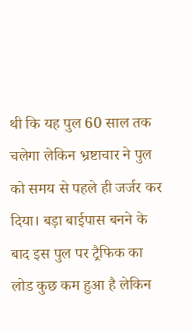थी कि यह पुल 60 साल तक चलेगा लेकिन भ्रष्टाचार ने पुल को समय से पहले ही जर्जर कर दिया। बड़ा बाईपास बनने के बाद इस पुल पर ट्रैफिक का लोड कुछ कम हुआ है लेकिन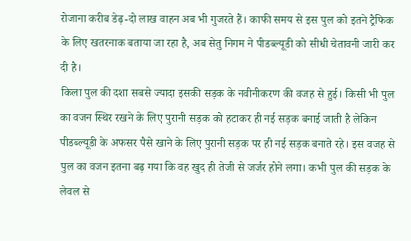रोजाना करीब डेढ़-दो लाख वाहन अब भी गुजरते हैं। काफी समय से इस पुल को इतने ट्रैफिक के लिए खतरनाक बताया जा रहा है, अब सेतु निगम ने पीडब्ल्यूडी को सीधी चेतावनी जारी कर दी है।
किला पुल की दशा सबसे ज्यादा इसकी सड़क के नवीनीकरण की वजह से हुई। किसी भी पुल का वजन स्थिर रखने के लिए पुरानी सड़क को हटाकर ही नई सड़क बनाई जाती है लेकिन पीडब्ल्यूडी के अफसर पैसे खाने के लिए पुरानी सड़क पर ही नई सड़क बनाते रहे। इस वजह से पुल का वजन इतना बढ़ गया कि वह खुद ही तेजी से जर्जर होने लगा। कभी पुल की सड़क के लेवल से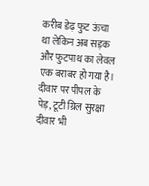करीब डेढ़ फुट ऊंचा था लेकिन अब सड़क और फुटपाथ का लेवल एक बराबर हो गया है।
दीवार पर पीपल के पेड़, टूटी ग्रिल सुरक्षा दीवार भी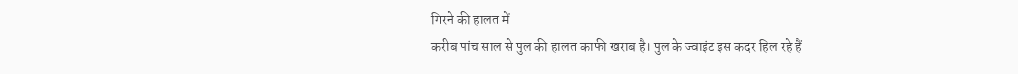गिरने की हालत में
करीब पांच साल से पुल की हालत काफी खराब है। पुल के ज्वाइंट इस कदर हिल रहे हैं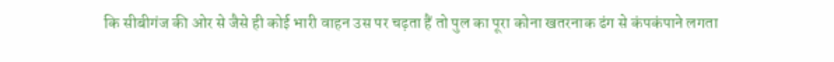कि सीबीगंज की ओर से जैसे ही कोई भारी वाहन उस पर चढ़ता हैं तो पुल का पूरा कोना खतरनाक ढंग से कंपकंपाने लगता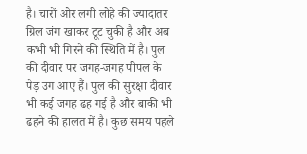है। चारों ओर लगी लोहे की ज्यादातर ग्रिल जंग खाकर टूट चुकी है और अब कभी भी गिरने की स्थिति में है। पुल की दीवार पर जगह-जगह पीपल के पेड़ उग आए हैं। पुल की सुरक्षा दीवार भी कई जगह ढह गई है और बाकी भी ढहने की हालत में है। कुछ समय पहले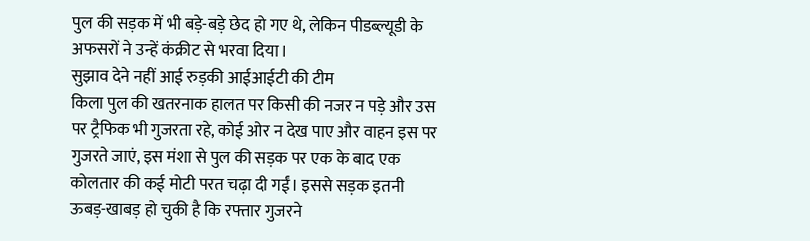पुल की सड़क में भी बड़े-बड़े छेद हो गए थे, लेकिन पीडब्ल्यूडी के अफसरों ने उन्हें कंक्रीट से भरवा दिया।
सुझाव देने नहीं आई रुड़की आईआईटी की टीम
किला पुल की खतरनाक हालत पर किसी की नजर न पड़े और उस पर ट्रैफिक भी गुजरता रहे, कोई ओर न देख पाए और वाहन इस पर गुजरते जाएं, इस मंशा से पुल की सड़क पर एक के बाद एक कोलतार की कई मोटी परत चढ़ा दी गईं। इससे सड़क इतनी ऊबड़-खाबड़ हो चुकी है कि रफ्तार गुजरने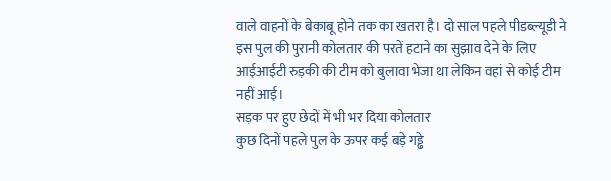वाले वाहनों के बेकाबू होने तक का खतरा है। दो साल पहले पीडब्ल्यूडी ने इस पुल की पुरानी कोलतार की परतें हटाने का सुझाव देने के लिए आईआईटी रुड़की की टीम को बुलावा भेजा था लेकिन वहां से कोई टीम नहीं आई।
सड़क पर हुए छेदों में भी भर दिया कोलतार
कुछ दिनों पहले पुल के ऊपर कई बड़े गड्ढे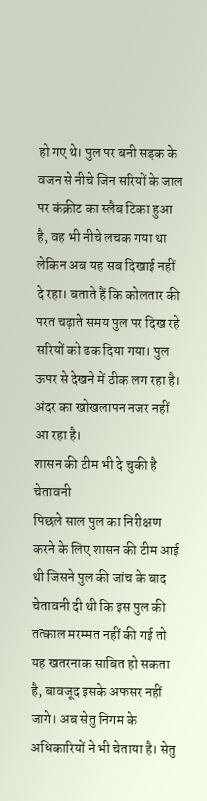हो गए थे। पुल पर बनी सड़क के वजन से नीचे जिन सरियों के जाल पर कंक्रीट का स्लैब टिका हुआ है, वह भी नीचे लचक गया था लेकिन अब यह सब दिखाई नहीं दे रहा। बताते हैं कि कोलतार की परत चढ़ाते समय पुल पर दिख रहे सरियों को ढक दिया गया। पुल ऊपर से देखने में ठीक लग रहा है। अंदर का खोखलापन नजर नहीं आ रहा है।
शासन की टीम भी दे चुकी है चेतावनी
पिछले साल पुल का निरीक्षण करने के लिए शासन की टीम आई थी जिसने पुल की जांच के बाद चेतावनी दी थी कि इस पुल की तत्काल मरम्मत नहीं की गई तो यह खतरनाक साबित हो सकता है, बावजूद इसके अफसर नहीं जागे। अब सेतु निगम के अधिकारियों ने भी चेताया है। सेतु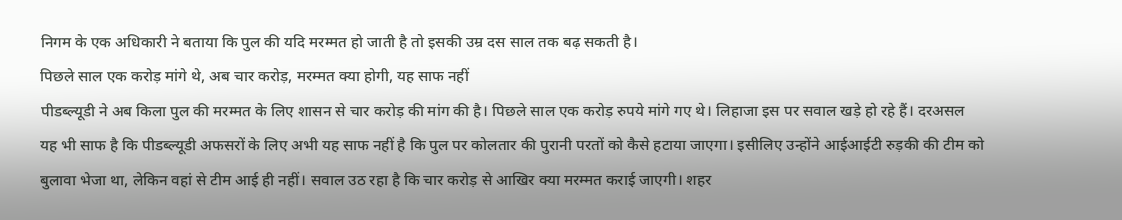निगम के एक अधिकारी ने बताया कि पुल की यदि मरम्मत हो जाती है तो इसकी उम्र दस साल तक बढ़ सकती है।
पिछले साल एक करोड़ मांगे थे, अब चार करोड़, मरम्मत क्या होगी, यह साफ नहीं
पीडब्ल्यूडी ने अब किला पुल की मरम्मत के लिए शासन से चार करोड़ की मांग की है। पिछले साल एक करोड़ रुपये मांगे गए थे। लिहाजा इस पर सवाल खड़े हो रहे हैं। दरअसल यह भी साफ है कि पीडब्ल्यूडी अफसरों के लिए अभी यह साफ नहीं है कि पुल पर कोलतार की पुरानी परतों को कैसे हटाया जाएगा। इसीलिए उन्होंने आईआईटी रुड़की की टीम को बुलावा भेजा था, लेकिन वहां से टीम आई ही नहीं। सवाल उठ रहा है कि चार करोड़ से आखिर क्या मरम्मत कराई जाएगी। शहर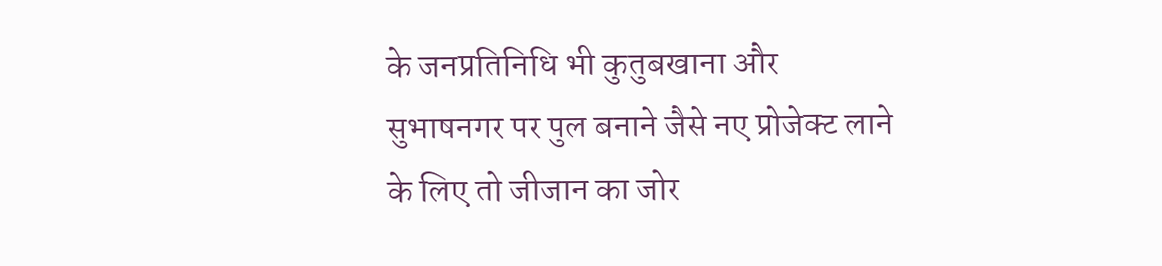के जनप्रतिनिधि भी कुतुबखाना और सुभाषनगर पर पुल बनाने जैसे नए प्रोजेक्ट लाने के लिए तो जीजान का जोर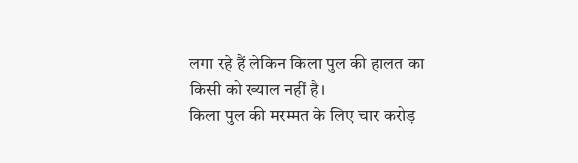लगा रहे हैं लेकिन किला पुल की हालत का किसी को ख्याल नहीं है।
किला पुल की मरम्मत के लिए चार करोड़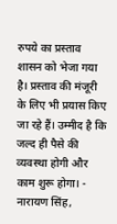रुपये का प्रस्ताव शासन को भेजा गया है। प्रस्ताव की मंजूरी के लिए भी प्रयास किए जा रहे हैं। उम्मीद है कि जल्द ही पैसे की व्यवस्था होगी और काम शुरू होगा। - नारायण सिंह,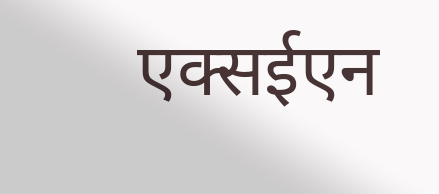एक्सईएन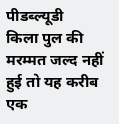पीडब्ल्यूडी
किला पुल की मरम्मत जल्द नहीं हुई तो यह करीब एक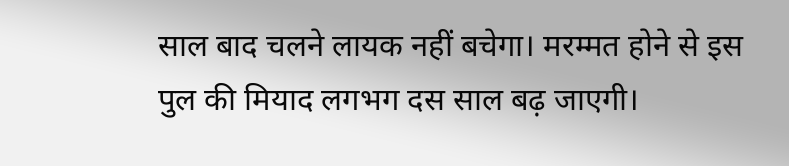साल बाद चलने लायक नहीं बचेगा। मरम्मत होने से इस पुल की मियाद लगभग दस साल बढ़ जाएगी।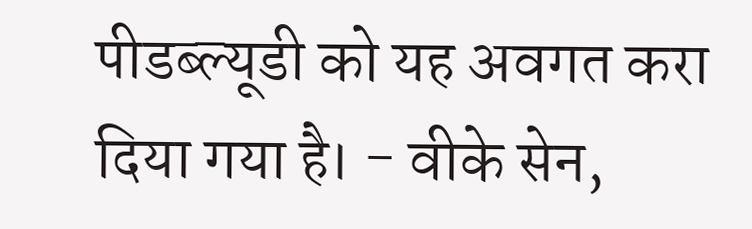पीडब्ल्यूडी को यह अवगत करा दिया गया है। - वीके सेन,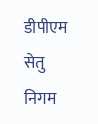डीपीएम सेतु निगम